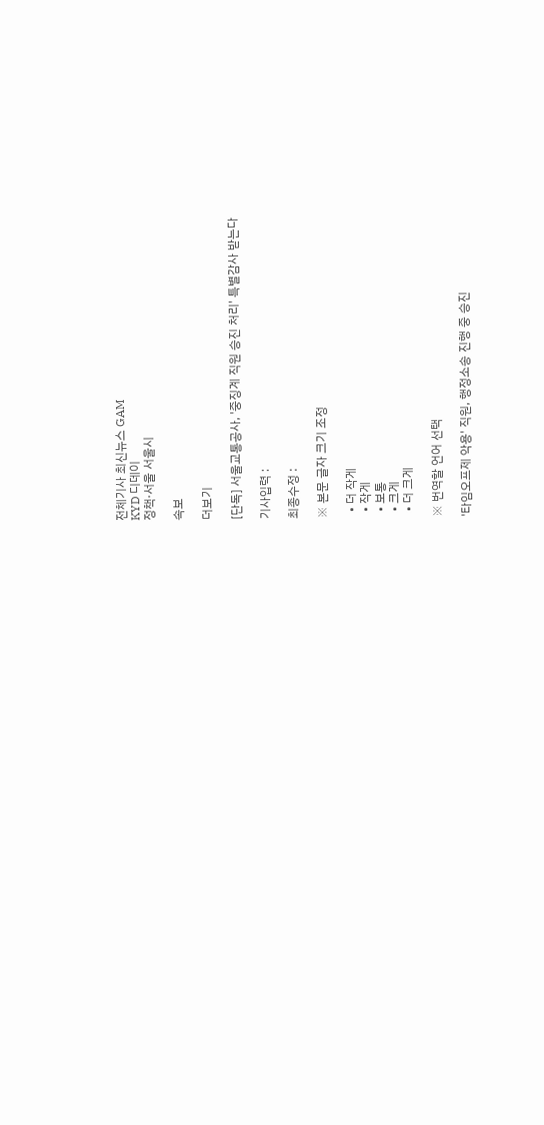전체기사 최신뉴스 GAM
KYD 디데이
정책·서울 서울시

속보

더보기

[단독] 서울교통공사, '중징계 직원 승진 처리' 특별감사 받는다

기사입력 :

최종수정 :

※ 본문 글자 크기 조정

  • 더 작게
  • 작게
  • 보통
  • 크게
  • 더 크게

※ 번역할 언어 선택

'타임오프제 악용' 직원, 행정소송 진행 중 승진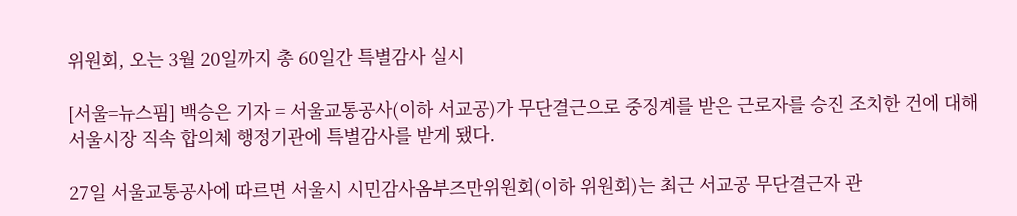위원회, 오는 3월 20일까지 총 60일간 특별감사 실시

[서울=뉴스핌] 백승은 기자 = 서울교통공사(이하 서교공)가 무단결근으로 중징계를 받은 근로자를 승진 조치한 건에 대해 서울시장 직속 합의체 행정기관에 특별감사를 받게 됐다.

27일 서울교통공사에 따르면 서울시 시민감사옴부즈만위원회(이하 위원회)는 최근 서교공 무단결근자 관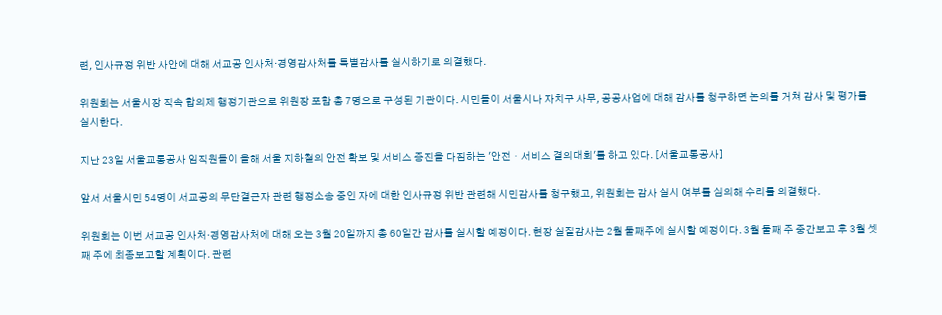련, 인사규정 위반 사안에 대해 서교공 인사처·경영감사처를 특별감사를 실시하기로 의결했다.

위원회는 서울시장 직속 합의제 행정기관으로 위원장 포함 총 7명으로 구성된 기관이다. 시민들이 서울시나 자치구 사무, 공공사업에 대해 감사를 청구하면 논의를 거쳐 감사 및 평가를 실시한다.

지난 23일 서울교통공사 임직원들이 올해 서울 지하철의 안전 확보 및 서비스 증진을 다짐하는 '안전・서비스 결의대회'를 하고 있다. [서울교통공사]

앞서 서울시민 54명이 서교공의 무단결근자 관련 행정소송 중인 자에 대한 인사규정 위반 관련해 시민감사를 청구했고, 위원회는 감사 실시 여부를 심의해 수리를 의결했다.

위원회는 이번 서교공 인사처·경영감사처에 대해 오는 3월 20일까지 총 60일간 감사를 실시할 예정이다. 현장 실질감사는 2월 둘째주에 실시할 예정이다. 3월 둘째 주 중간보고 후 3월 셋째 주에 최종보고할 계획이다. 관련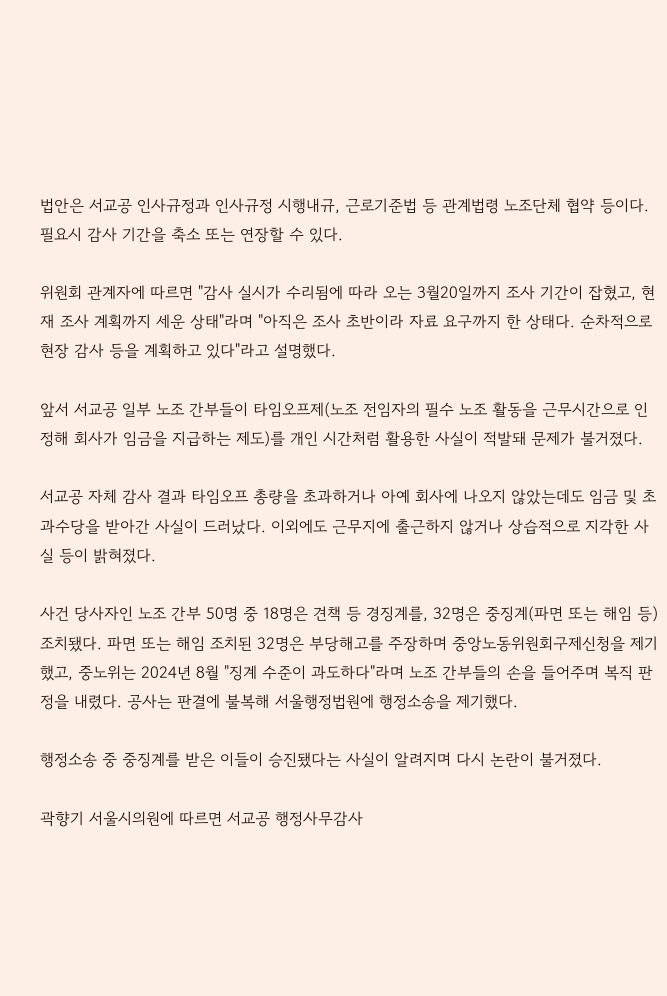법안은 서교공 인사규정과 인사규정 시행내규, 근로기준법 등 관계법령 노조단체 협약 등이다. 필요시 감사 기간을 축소 또는 연장할 수 있다.

위원회 관계자에 따르면 "감사 실시가 수리됨에 따라 오는 3월20일까지 조사 기간이 잡혔고, 현재 조사 계획까지 세운 상태"라며 "아직은 조사 초반이라 자료 요구까지 한 상태다. 순차적으로 현장 감사 등을 계획하고 있다"라고 설명했다.

앞서 서교공 일부 노조 간부들이 타임오프제(노조 전임자의 필수 노조 활동을 근무시간으로 인정해 회사가 임금을 지급하는 제도)를 개인 시간처럼 활용한 사실이 적발돼 문제가 불거졌다.

서교공 자체 감사 결과 타임오프 총량을 초과하거나 아예 회사에 나오지 않았는데도 임금 및 초과수당을 받아간 사실이 드러났다. 이외에도 근무지에 출근하지 않거나 상습적으로 지각한 사실 등이 밝혀졌다.

사건 당사자인 노조 간부 50명 중 18명은 견책 등 경징계를, 32명은 중징계(파면 또는 해임 등) 조치됐다. 파면 또는 해임 조치된 32명은 부당해고를 주장하며 중앙노동위원회구제신청을 제기했고, 중노위는 2024년 8월 "징계 수준이 과도하다"라며 노조 간부들의 손을 들어주며 복직 판정을 내렸다. 공사는 판결에 불복해 서울행정법원에 행정소송을 제기했다.

행정소송 중 중징계를 받은 이들이 승진됐다는 사실이 알려지며 다시 논란이 불거졌다.

곽향기 서울시의원에 따르면 서교공 행정사무감사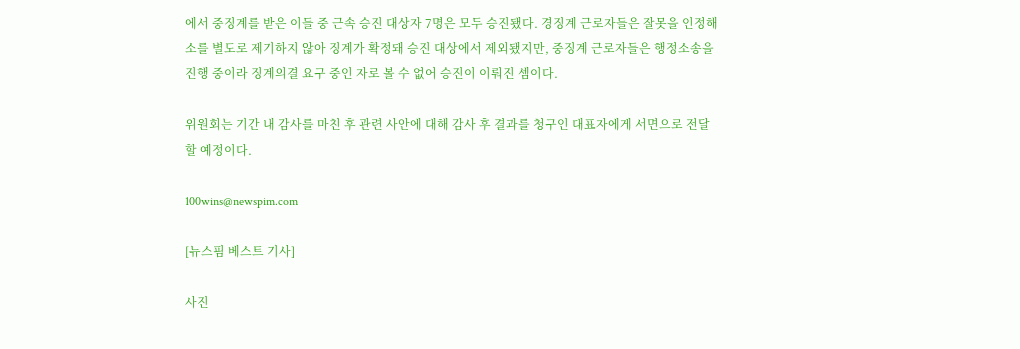에서 중징계를 받은 이들 중 근속 승진 대상자 7명은 모두 승진됐다. 경징계 근로자들은 잘못을 인정해 소를 별도로 제기하지 않아 징계가 확정돼 승진 대상에서 제외됐지만, 중징계 근로자들은 행정소송을 진행 중이라 징계의결 요구 중인 자로 볼 수 없어 승진이 이뤄진 셈이다.

위원회는 기간 내 감사를 마친 후 관련 사안에 대해 감사 후 결과를 청구인 대표자에게 서면으로 전달할 예정이다.

100wins@newspim.com

[뉴스핌 베스트 기사]

사진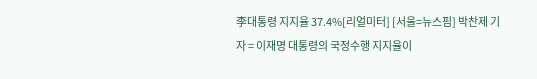李대통령 지지율 37.4%[리얼미터] [서울=뉴스핌] 박찬제 기자 = 이재명 대통령의 국정수행 지지율이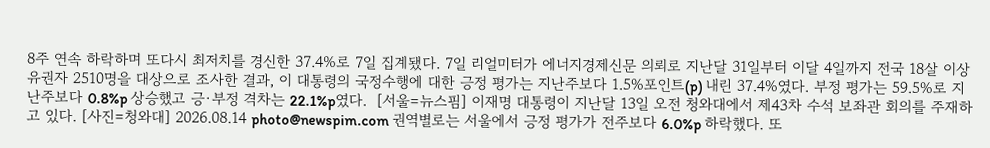8주 연속 하락하며 또다시 최저치를 경신한 37.4%로 7일 집계됐다. 7일 리얼미터가 에너지경제신문 의뢰로 지난달 31일부터 이달 4일까지 전국 18살 이상 유권자 2510명을 대상으로 조사한 결과, 이 대통령의 국정수행에 대한 긍정 평가는 지난주보다 1.5%포인트(p) 내린 37.4%였다. 부정 평가는 59.5%로 지난주보다 0.8%p 상승했고 긍·부정 격차는 22.1%p였다.  [서울=뉴스핌] 이재명 대통령이 지난달 13일 오전 청와대에서 제43차 수석 보좌관 회의를 주재하고 있다. [사진=청와대] 2026.08.14 photo@newspim.com 권역별로는 서울에서 긍정 평가가 전주보다 6.0%p 하락했다. 또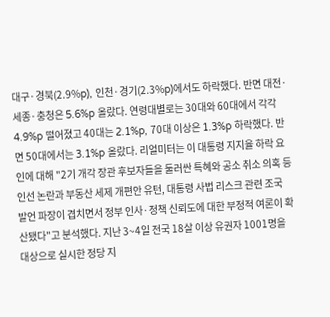대구·경북(2.9%p), 인천·경기(2.3%p)에서도 하락했다. 반면 대전·세종·충청은 5.6%p 올랐다. 연령대별로는 30대와 60대에서 각각 4.9%p 떨어졌고 40대는 2.1%p, 70대 이상은 1.3%p 하락했다. 반면 50대에서는 3.1%p 올랐다. 리얼미터는 이 대통령 지지율 하락 요인에 대해 "2기 개각 장관 후보자들을 둘러싼 특혜와 공소 취소 의혹 등 인선 논란과 부동산 세제 개편안 유턴, 대통령 사법 리스크 관련 조국 발언 파장이 겹치면서 정부 인사·정책 신뢰도에 대한 부정적 여론이 확산됐다"고 분석했다. 지난 3~4일 전국 18살 이상 유권자 1001명을 대상으로 실시한 정당 지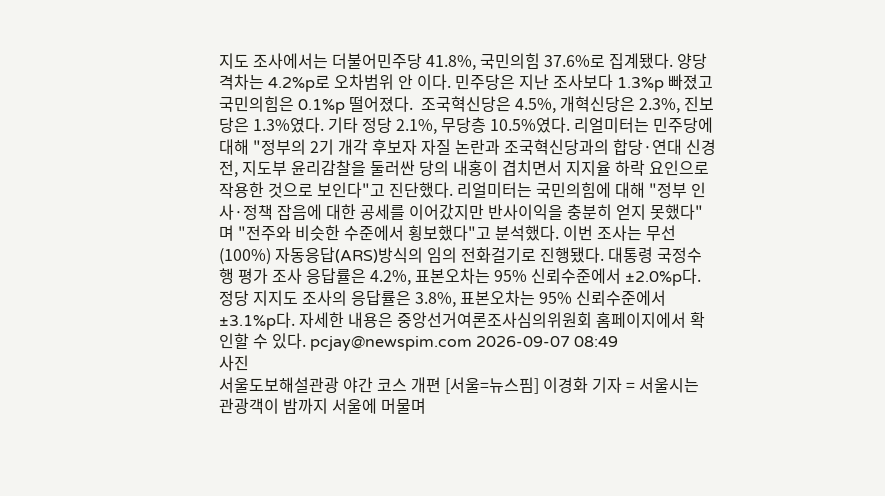지도 조사에서는 더불어민주당 41.8%, 국민의힘 37.6%로 집계됐다. 양당 격차는 4.2%p로 오차범위 안 이다. 민주당은 지난 조사보다 1.3%p 빠졌고 국민의힘은 0.1%p 떨어졌다.  조국혁신당은 4.5%, 개혁신당은 2.3%, 진보당은 1.3%였다. 기타 정당 2.1%, 무당층 10.5%였다. 리얼미터는 민주당에 대해 "정부의 2기 개각 후보자 자질 논란과 조국혁신당과의 합당·연대 신경전, 지도부 윤리감찰을 둘러싼 당의 내홍이 겹치면서 지지율 하락 요인으로 작용한 것으로 보인다"고 진단했다. 리얼미터는 국민의힘에 대해 "정부 인사·정책 잡음에 대한 공세를 이어갔지만 반사이익을 충분히 얻지 못했다"며 "전주와 비슷한 수준에서 횡보했다"고 분석했다. 이번 조사는 무선(100%) 자동응답(ARS)방식의 임의 전화걸기로 진행됐다. 대통령 국정수행 평가 조사 응답률은 4.2%, 표본오차는 95% 신뢰수준에서 ±2.0%p다. 정당 지지도 조사의 응답률은 3.8%, 표본오차는 95% 신뢰수준에서 ±3.1%p다. 자세한 내용은 중앙선거여론조사심의위원회 홈페이지에서 확인할 수 있다. pcjay@newspim.com 2026-09-07 08:49
사진
서울도보해설관광 야간 코스 개편 [서울=뉴스핌] 이경화 기자 = 서울시는 관광객이 밤까지 서울에 머물며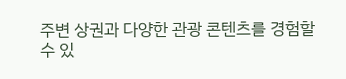주변 상권과 다양한 관광 콘텐츠를 경험할 수 있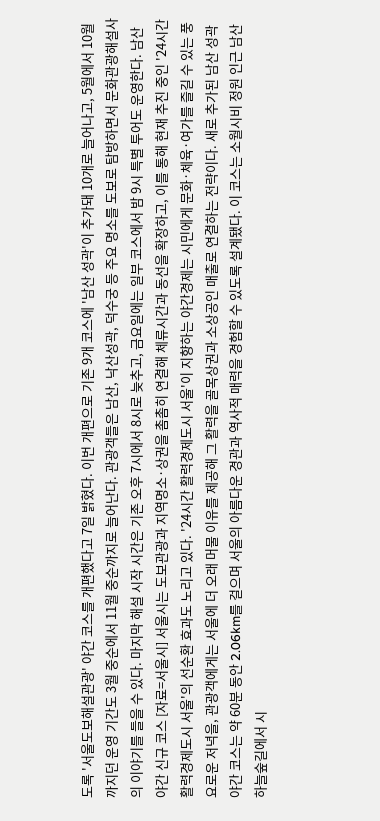도록 '서울도보해설관광' 야간 코스를 개편했다고 7일 밝혔다. 이번 개편으로 기존 9개 코스에 '남산 성곽'이 추가돼 10개로 늘어나고, 5월에서 10월까지던 운영 기간도 3월 중순에서 11월 중순까지로 늘어난다. 관광객들은 남산, 낙산성곽, 덕수궁 등 주요 명소를 도보로 탐방하면서 문화관광해설사의 이야기를 들을 수 있다. 마지막 해설 시작 시간은 기존 오후 7시에서 8시로 늦추고, 금요일에는 일부 코스에서 밤 9시 특별 투어도 운영한다. 남산 야간 신규 코스 [자료=서울시] 서울시는 도보관광과 지역명소·상권을 촘촘히 연결해 체류시간과 동선을 확장하고, 이를 통해 현재 추진 중인 '24시간 활력경제도시 서울'의 선순환 효과도 노리고 있다. '24시간 활력경제도시 서울'이 지향하는 야간경제는 시민에게 문화·체육·여가를 즐길 수 있는 풍요로운 저녁을, 관광객에게는 서울에 더 오래 머물 이유를 제공해 그 활력을 골목상권과 소상공인 매출로 연결하는 전략이다. 새로 추가된 남산 성곽 야간 코스는 약 60분 동안 2.06km를 걸으며 서울의 아름다운 경관과 역사적 매력을 경험할 수 있도록 설계됐다. 이 코스는 소월시비 정원 인근 남산 하늘숲길에서 시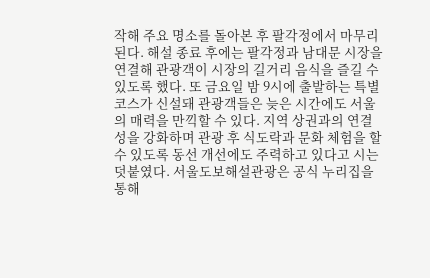작해 주요 명소를 돌아본 후 팔각정에서 마무리된다. 해설 종료 후에는 팔각정과 남대문 시장을 연결해 관광객이 시장의 길거리 음식을 즐길 수 있도록 했다. 또 금요일 밤 9시에 출발하는 특별코스가 신설돼 관광객들은 늦은 시간에도 서울의 매력을 만끽할 수 있다. 지역 상권과의 연결성을 강화하며 관광 후 식도락과 문화 체험을 할 수 있도록 동선 개선에도 주력하고 있다고 시는 덧붙였다. 서울도보해설관광은 공식 누리집을 통해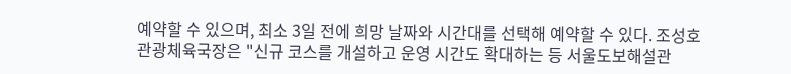예약할 수 있으며, 최소 3일 전에 희망 날짜와 시간대를 선택해 예약할 수 있다. 조성호 관광체육국장은 "신규 코스를 개설하고 운영 시간도 확대하는 등 서울도보해설관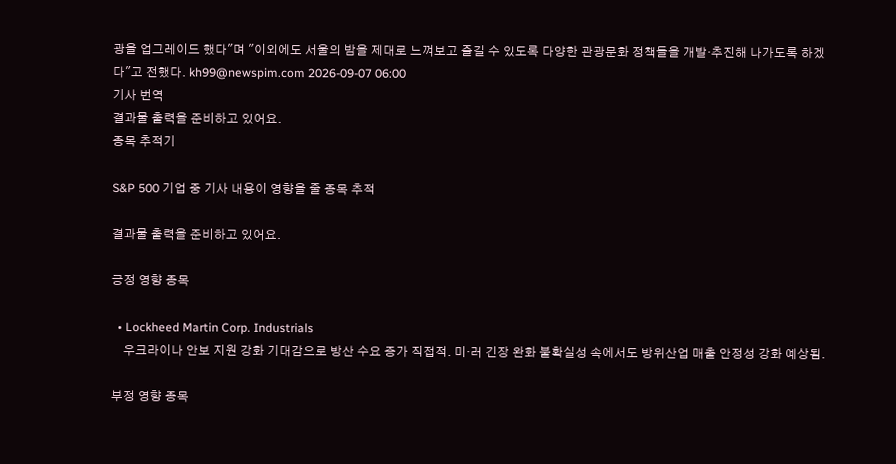광을 업그레이드 했다"며 "이외에도 서울의 밤을 제대로 느껴보고 즐길 수 있도록 다양한 관광문화 정책들을 개발·추진해 나가도록 하겠다"고 전했다. kh99@newspim.com 2026-09-07 06:00
기사 번역
결과물 출력을 준비하고 있어요.
종목 추적기

S&P 500 기업 중 기사 내용이 영향을 줄 종목 추적

결과물 출력을 준비하고 있어요.

긍정 영향 종목

  • Lockheed Martin Corp. Industrials
    우크라이나 안보 지원 강화 기대감으로 방산 수요 증가 직접적. 미·러 긴장 완화 불확실성 속에서도 방위산업 매출 안정성 강화 예상됨.

부정 영향 종목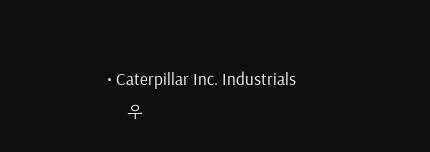• Caterpillar Inc. Industrials
    우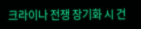크라이나 전쟁 장기화 시 건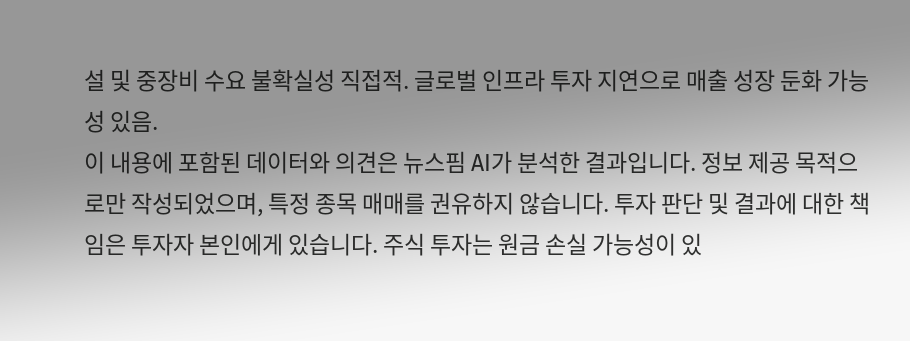설 및 중장비 수요 불확실성 직접적. 글로벌 인프라 투자 지연으로 매출 성장 둔화 가능성 있음.
이 내용에 포함된 데이터와 의견은 뉴스핌 AI가 분석한 결과입니다. 정보 제공 목적으로만 작성되었으며, 특정 종목 매매를 권유하지 않습니다. 투자 판단 및 결과에 대한 책임은 투자자 본인에게 있습니다. 주식 투자는 원금 손실 가능성이 있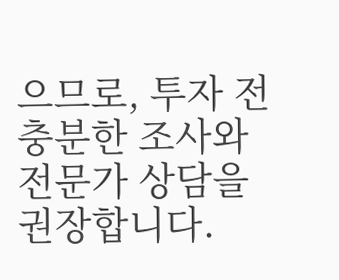으므로, 투자 전 충분한 조사와 전문가 상담을 권장합니다.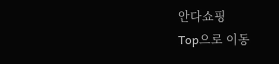안다쇼핑
Top으로 이동